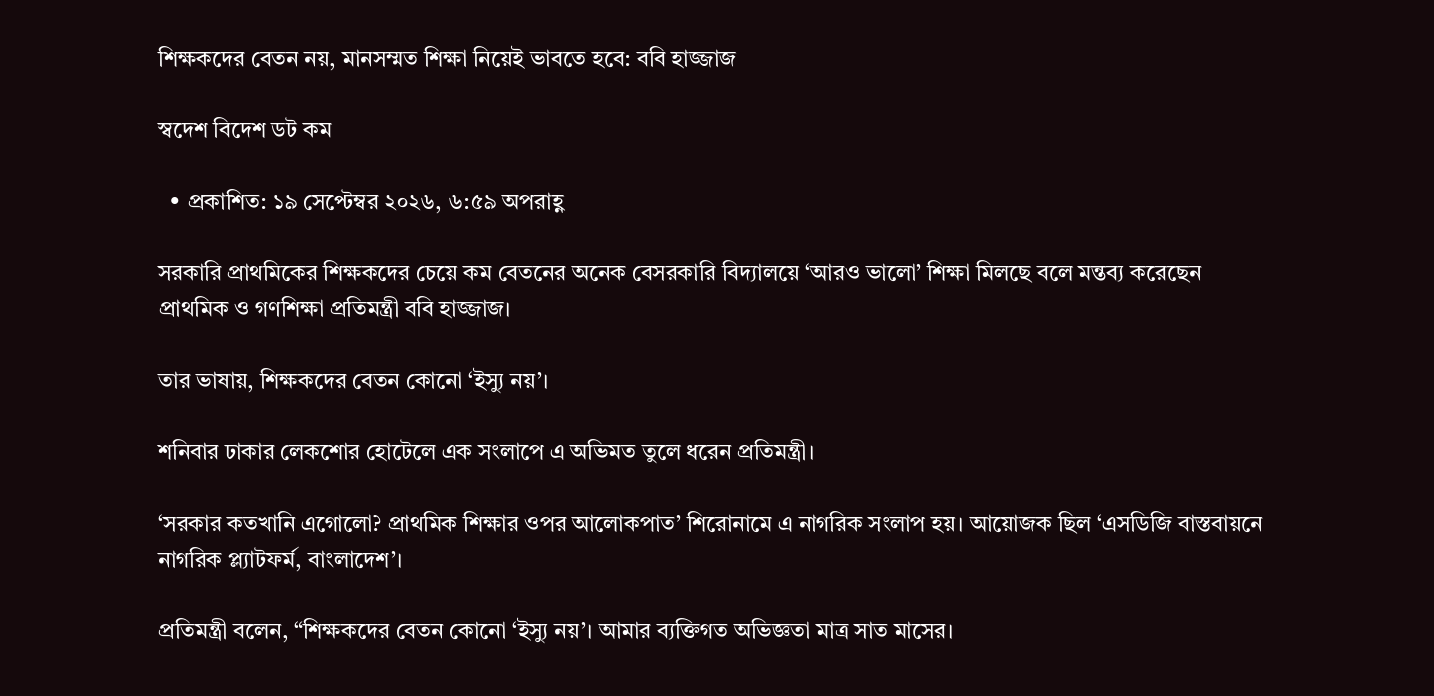শিক্ষকদের বেতন নয়, মানসম্মত শিক্ষা নিয়েই ভাবতে হবে: ববি হাজ্জাজ

স্বদেশ বিদেশ ডট কম

  • প্রকাশিত: ১৯ সেপ্টেম্বর ২০২৬, ৬:৫৯ অপরাহ্ণ

সরকারি প্রাথমিকের শিক্ষকদের চেয়ে কম বেতনের অনেক বেসরকারি বিদ্যালয়ে ‘আরও ভালো’ শিক্ষা মিলছে বলে মন্তব্য করেছেন প্রাথমিক ও গণশিক্ষা প্রতিমন্ত্রী ববি হাজ্জাজ।

তার ভাষায়, শিক্ষকদের বেতন কোনো ‘ইস্যু নয়’।

শনিবার ঢাকার লেকশোর হোটেলে এক সংলাপে এ অভিমত তুলে ধরেন প্রতিমন্ত্রী।

‘সরকার কতখানি এগোলো? প্রাথমিক শিক্ষার ওপর আলোকপাত’ শিরোনামে এ নাগরিক সংলাপ হয়। আয়োজক ছিল ‘এসডিজি বাস্তবায়নে নাগরিক প্ল্যাটফর্ম, বাংলাদেশ’।

প্রতিমন্ত্রী বলেন, “শিক্ষকদের বেতন কোনো ‘ইস্যু নয়’। আমার ব্যক্তিগত অভিজ্ঞতা মাত্র সাত মাসের।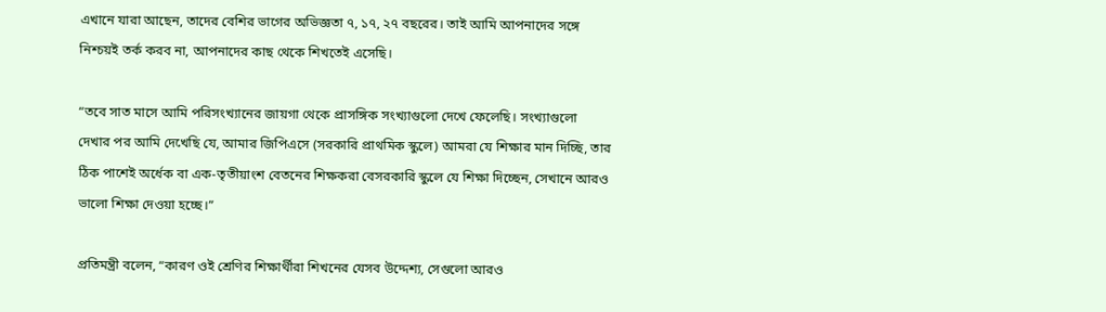এখানে যারা আছেন, তাদের বেশির ভাগের অভিজ্ঞতা ৭, ১৭, ২৭ বছরের। তাই আমি আপনাদের সঙ্গে নিশ্চয়ই তর্ক করব না, আপনাদের কাছ থেকে শিখতেই এসেছি।

“তবে সাত মাসে আমি পরিসংখ্যানের জায়গা থেকে প্রাসঙ্গিক সংখ্যাগুলো দেখে ফেলেছি। সংখ্যাগুলো দেখার পর আমি দেখেছি যে, আমার জিপিএসে (সরকারি প্রাথমিক স্কুলে) আমরা যে শিক্ষার মান দিচ্ছি, তার ঠিক পাশেই অর্ধেক বা এক-তৃতীয়াংশ বেতনের শিক্ষকরা বেসরকারি স্কুলে যে শিক্ষা দিচ্ছেন, সেখানে আরও ভালো শিক্ষা দেওয়া হচ্ছে।”

প্রতিমন্ত্রী বলেন, “কারণ ওই শ্রেণির শিক্ষার্থীরা শিখনের যেসব উদ্দেশ্য, সেগুলো আরও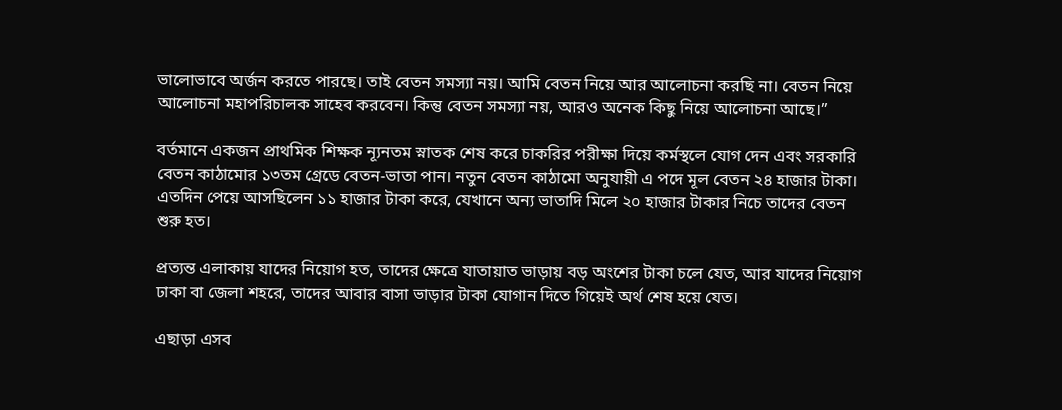ভালোভাবে অর্জন করতে পারছে। তাই বেতন সমস্যা নয়। আমি বেতন নিয়ে আর আলোচনা করছি না। বেতন নিয়ে আলোচনা মহাপরিচালক সাহেব করবেন। কিন্তু বেতন সমস্যা নয়, আরও অনেক কিছু নিয়ে আলোচনা আছে।”

বর্তমানে একজন প্রাথমিক শিক্ষক ন্যূনতম স্নাতক শেষ করে চাকরির পরীক্ষা দিয়ে কর্মস্থলে যোগ দেন এবং সরকারি বেতন কাঠামোর ১৩তম গ্রেডে বেতন-ভাতা পান। নতুন বেতন কাঠামো অনুযায়ী এ পদে মূল বেতন ২৪ হাজার টাকা। এতদিন পেয়ে আসছিলেন ১১ হাজার টাকা করে, যেখানে অন্য ভাতাদি মিলে ২০ হাজার টাকার নিচে তাদের বেতন শুরু হত।

প্রত্যন্ত এলাকায় যাদের নিয়োগ হত, তাদের ক্ষেত্রে যাতায়াত ভাড়ায় বড় অংশের টাকা চলে যেত, আর যাদের নিয়োগ ঢাকা বা জেলা শহরে, তাদের আবার বাসা ভাড়ার টাকা যোগান দিতে গিয়েই অর্থ শেষ হয়ে যেত।

এছাড়া এসব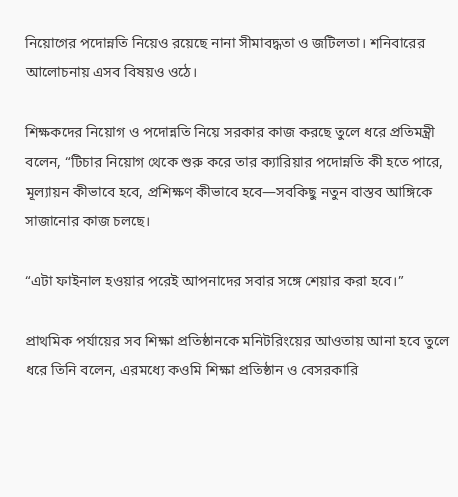নিয়োগের পদোন্নতি নিয়েও রয়েছে নানা সীমাবদ্ধতা ও জটিলতা। শনিবারের আলোচনায় এসব বিষয়ও ওঠে।

শিক্ষকদের নিয়োগ ও পদোন্নতি নিয়ে সরকার কাজ করছে তুলে ধরে প্রতিমন্ত্রী বলেন, “টিচার নিয়োগ থেকে শুরু করে তার ক্যারিয়ার পদোন্নতি কী হতে পারে, মূল্যায়ন কীভাবে হবে, প্রশিক্ষণ কীভাবে হবে—সবকিছু নতুন বাস্তব আঙ্গিকে সাজানোর কাজ চলছে।

“এটা ফাইনাল হওয়ার পরেই আপনাদের সবার সঙ্গে শেয়ার করা হবে।”

প্রাথমিক পর্যায়ের সব শিক্ষা প্রতিষ্ঠানকে মনিটরিংয়ের আওতায় আনা হবে তুলে ধরে তিনি বলেন, এরমধ্যে কওমি শিক্ষা প্রতিষ্ঠান ও বেসরকারি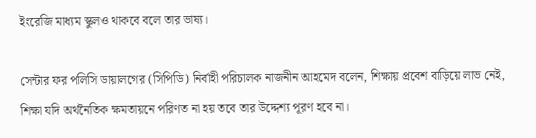ইংরেজি মাধ্যম স্কুলও থাকবে বলে তার ভাষ্য।

সেন্টার ফর পলিসি ডায়ালগের (সিপিডি) নির্বাহী পরিচালক নাজনীন আহমেদ বলেন, শিক্ষায় প্রবেশ বাড়িয়ে লাভ নেই, শিক্ষা যদি অর্থনৈতিক ক্ষমতায়নে পরিণত না হয় তবে তার উদ্দেশ্য পূরণ হবে না।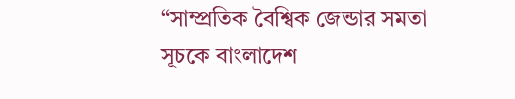“সাম্প্রতিক বৈশ্বিক জেন্ডার সমতা সূচকে বাংলাদেশ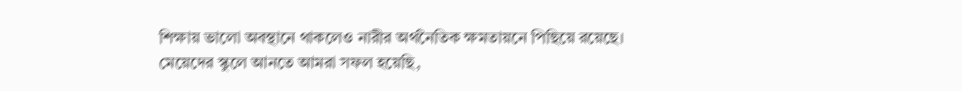শিক্ষায় ভালো অবস্থানে থাকলেও নারীর অর্থনৈতিক ক্ষমতায়নে পিছিয়ে রয়েছে। মেয়েদের স্কুলে আনতে আমরা সফল হয়েছি,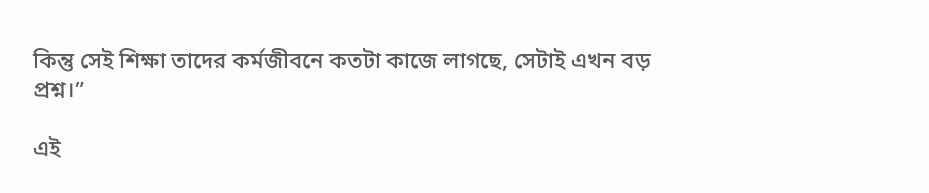কিন্তু সেই শিক্ষা তাদের কর্মজীবনে কতটা কাজে লাগছে, সেটাই এখন বড় প্রশ্ন।”

এই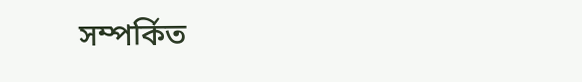সম্পর্কিত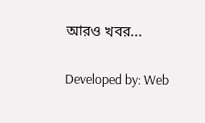আরও খবর...

Developed by: Web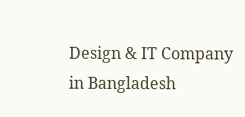Design & IT Company in Bangladesh